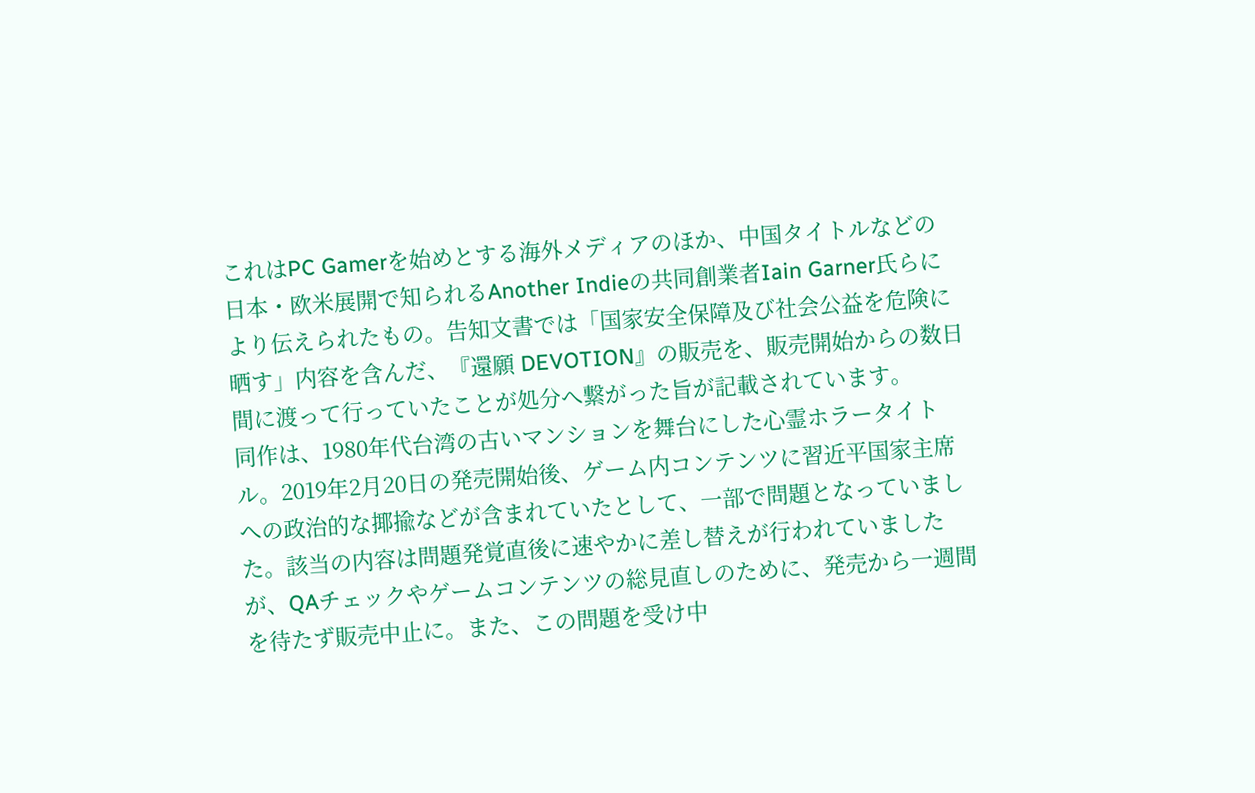これはPC Gamerを始めとする海外メディアのほか、中国タイトルなどの日本・欧米展開で知られるAnother Indieの共同創業者Iain Garner氏らにより伝えられたもの。告知文書では「国家安全保障及び社会公益を危険に晒す」内容を含んだ、『還願 DEVOTION』の販売を、販売開始からの数日間に渡って行っていたことが処分へ繋がった旨が記載されています。
同作は、1980年代台湾の古いマンションを舞台にした心霊ホラータイトル。2019年2月20日の発売開始後、ゲーム内コンテンツに習近平国家主席への政治的な揶揄などが含まれていたとして、一部で問題となっていました。該当の内容は問題発覚直後に速やかに差し替えが行われていましたが、QAチェックやゲームコンテンツの総見直しのために、発売から一週間を待たず販売中止に。また、この問題を受け中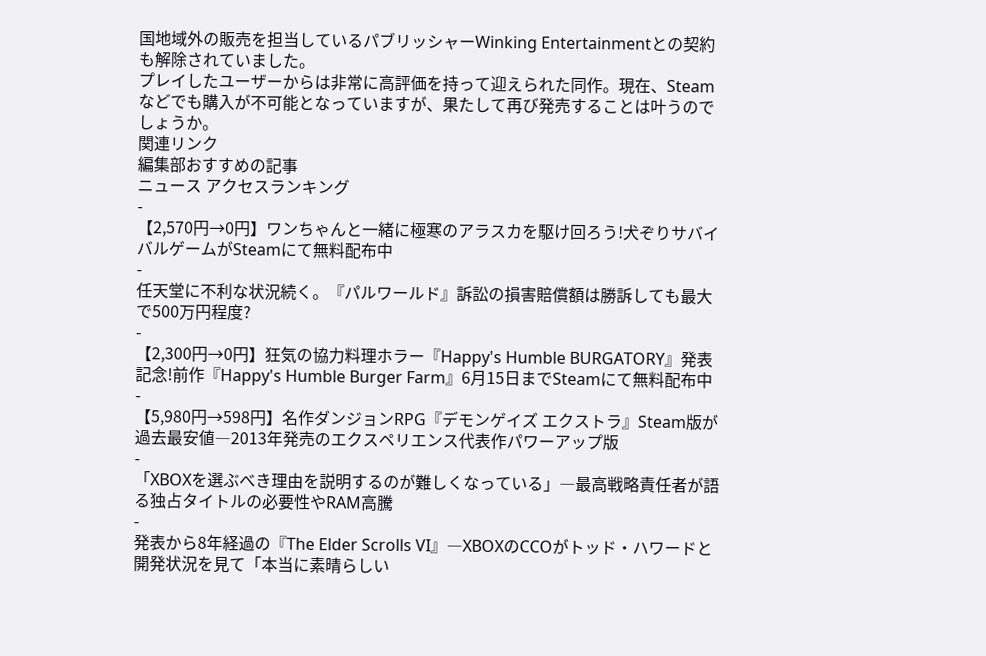国地域外の販売を担当しているパブリッシャーWinking Entertainmentとの契約も解除されていました。
プレイしたユーザーからは非常に高評価を持って迎えられた同作。現在、Steamなどでも購入が不可能となっていますが、果たして再び発売することは叶うのでしょうか。
関連リンク
編集部おすすめの記事
ニュース アクセスランキング
-
【2,570円→0円】ワンちゃんと一緒に極寒のアラスカを駆け回ろう!犬ぞりサバイバルゲームがSteamにて無料配布中
-
任天堂に不利な状況続く。『パルワールド』訴訟の損害賠償額は勝訴しても最大で500万円程度?
-
【2,300円→0円】狂気の協力料理ホラー『Happy's Humble BURGATORY』発表記念!前作『Happy's Humble Burger Farm』6月15日までSteamにて無料配布中
-
【5,980円→598円】名作ダンジョンRPG『デモンゲイズ エクストラ』Steam版が過去最安値―2013年発売のエクスペリエンス代表作パワーアップ版
-
「XBOXを選ぶべき理由を説明するのが難しくなっている」―最高戦略責任者が語る独占タイトルの必要性やRAM高騰
-
発表から8年経過の『The Elder Scrolls VI』―XBOXのCCOがトッド・ハワードと開発状況を見て「本当に素晴らしい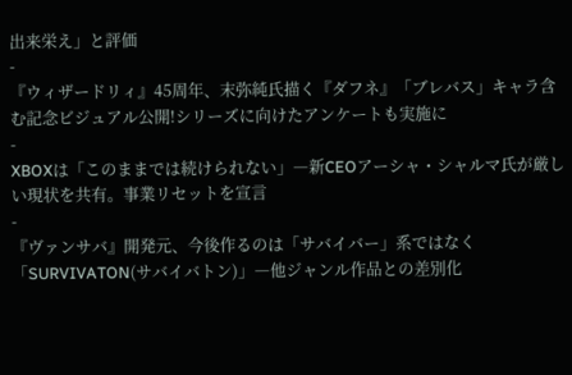出来栄え」と評価
-
『ウィザードリィ』45周年、末弥純氏描く『ダフネ』「ブレバス」キャラ含む記念ビジュアル公開!シリーズに向けたアンケートも実施に
-
XBOXは「このままでは続けられない」―新CEOアーシャ・シャルマ氏が厳しい現状を共有。事業リセットを宣言
-
『ヴァンサバ』開発元、今後作るのは「サバイバー」系ではなく「SURVIVATON(サバイバトン)」―他ジャンル作品との差別化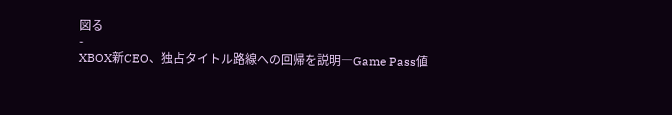図る
-
XBOX新CEO、独占タイトル路線への回帰を説明―Game Pass値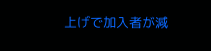上げで加入者が減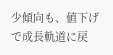少傾向も、値下げで成長軌道に戻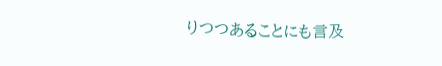りつつあることにも言及